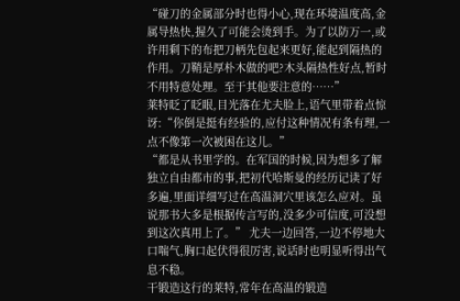“碰刀的金属部分时也得小心,现在环境温度高,金属导热快,握久了可能会烫到手。为了以防万一,或许用剩下的布把刀柄先包起来更好,能起到隔热的作用。刀鞘是厚朴木做的吧?木头隔热性好点,暂时不用特意处理。至于其他要注意的……”
莱特眨了眨眼,目光落在尤夫脸上,语气里带着点惊讶:“你倒是挺有经验的,应付这种情况有条有理,一点不像第一次被困在这儿。”
“都是从书里学的。在军国的时候,因为想多了解独立自由都市的事,把初代哈斯曼的经历记读了好多遍,里面详细写过在高温洞穴里该怎么应对。虽说那书大多是根据传言写的,没多少可信度,可没想到这次真用上了。” 尤夫一边回答,一边不停地大口喘气,胸口起伏得很厉害,说话时也明显听得出气息不稳。
干锻造这行的莱特,常年在高温的锻造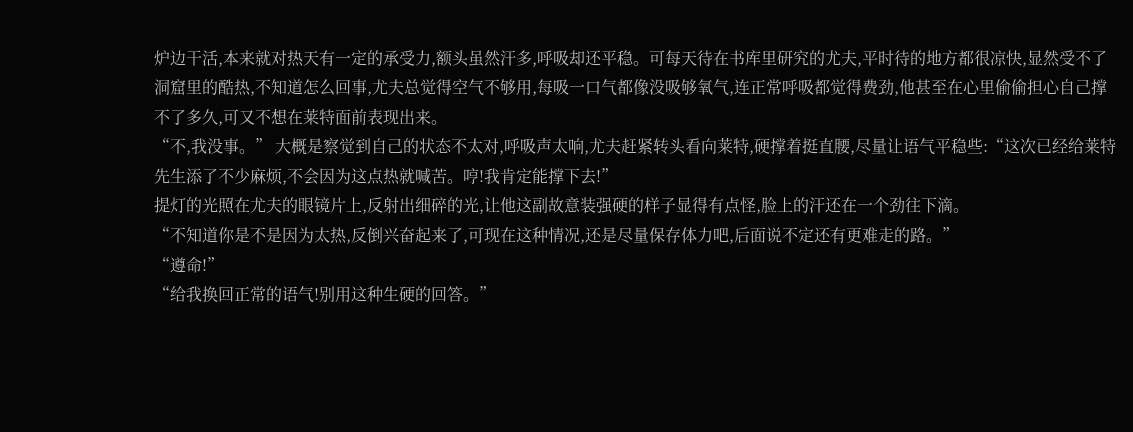炉边干活,本来就对热天有一定的承受力,额头虽然汗多,呼吸却还平稳。可每天待在书库里研究的尤夫,平时待的地方都很凉快,显然受不了洞窟里的酷热,不知道怎么回事,尤夫总觉得空气不够用,每吸一口气都像没吸够氧气,连正常呼吸都觉得费劲,他甚至在心里偷偷担心自己撑不了多久,可又不想在莱特面前表现出来。
“不,我没事。” 大概是察觉到自己的状态不太对,呼吸声太响,尤夫赶紧转头看向莱特,硬撑着挺直腰,尽量让语气平稳些:“这次已经给莱特先生添了不少麻烦,不会因为这点热就喊苦。哼!我肯定能撑下去!”
提灯的光照在尤夫的眼镜片上,反射出细碎的光,让他这副故意装强硬的样子显得有点怪,脸上的汗还在一个劲往下滴。
“不知道你是不是因为太热,反倒兴奋起来了,可现在这种情况,还是尽量保存体力吧,后面说不定还有更难走的路。”
“遵命!”
“给我换回正常的语气!别用这种生硬的回答。”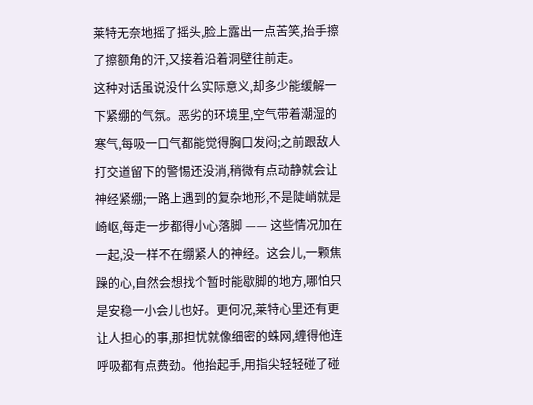莱特无奈地摇了摇头,脸上露出一点苦笑,抬手擦了擦额角的汗,又接着沿着洞壁往前走。
这种对话虽说没什么实际意义,却多少能缓解一下紧绷的气氛。恶劣的环境里,空气带着潮湿的寒气,每吸一口气都能觉得胸口发闷;之前跟敌人打交道留下的警惕还没消,稍微有点动静就会让神经紧绷;一路上遇到的复杂地形,不是陡峭就是崎岖,每走一步都得小心落脚 —— 这些情况加在一起,没一样不在绷紧人的神经。这会儿,一颗焦躁的心,自然会想找个暂时能歇脚的地方,哪怕只是安稳一小会儿也好。更何况,莱特心里还有更让人担心的事,那担忧就像细密的蛛网,缠得他连呼吸都有点费劲。他抬起手,用指尖轻轻碰了碰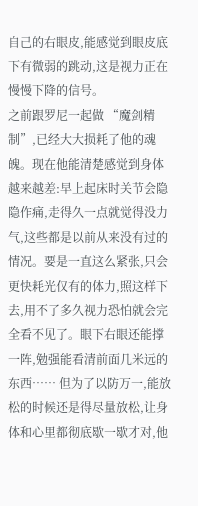自己的右眼皮,能感觉到眼皮底下有微弱的跳动,这是视力正在慢慢下降的信号。
之前跟罗尼一起做 “魔剑精制”,已经大大损耗了他的魂魄。现在他能清楚感觉到身体越来越差:早上起床时关节会隐隐作痛,走得久一点就觉得没力气,这些都是以前从来没有过的情况。要是一直这么紧张,只会更快耗光仅有的体力,照这样下去,用不了多久视力恐怕就会完全看不见了。眼下右眼还能撑一阵,勉强能看清前面几米远的东西…… 但为了以防万一,能放松的时候还是得尽量放松,让身体和心里都彻底歇一歇才对,他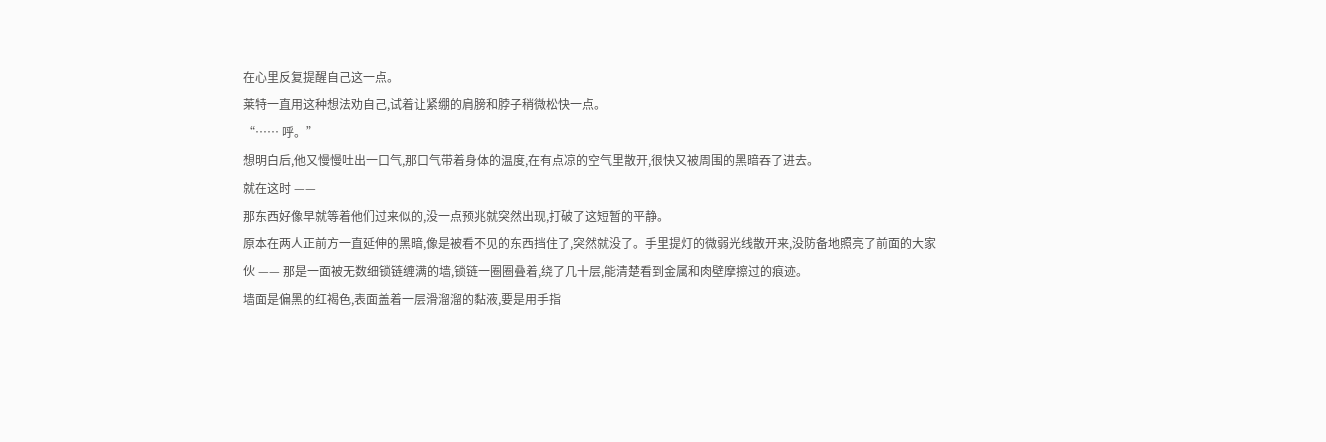在心里反复提醒自己这一点。
莱特一直用这种想法劝自己,试着让紧绷的肩膀和脖子稍微松快一点。
“…… 呼。”
想明白后,他又慢慢吐出一口气,那口气带着身体的温度,在有点凉的空气里散开,很快又被周围的黑暗吞了进去。
就在这时 ——
那东西好像早就等着他们过来似的,没一点预兆就突然出现,打破了这短暂的平静。
原本在两人正前方一直延伸的黑暗,像是被看不见的东西挡住了,突然就没了。手里提灯的微弱光线散开来,没防备地照亮了前面的大家伙 —— 那是一面被无数细锁链缠满的墙,锁链一圈圈叠着,绕了几十层,能清楚看到金属和肉壁摩擦过的痕迹。
墙面是偏黑的红褐色,表面盖着一层滑溜溜的黏液,要是用手指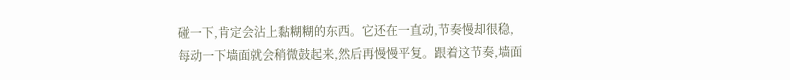碰一下,肯定会沾上黏糊糊的东西。它还在一直动,节奏慢却很稳,每动一下墙面就会稍微鼓起来,然后再慢慢平复。跟着这节奏,墙面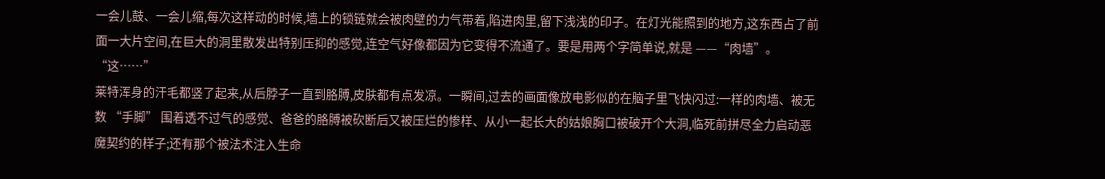一会儿鼓、一会儿缩,每次这样动的时候,墙上的锁链就会被肉壁的力气带着,陷进肉里,留下浅浅的印子。在灯光能照到的地方,这东西占了前面一大片空间,在巨大的洞里散发出特别压抑的感觉,连空气好像都因为它变得不流通了。要是用两个字简单说,就是 ——“肉墙”。
“这……”
莱特浑身的汗毛都竖了起来,从后脖子一直到胳膊,皮肤都有点发凉。一瞬间,过去的画面像放电影似的在脑子里飞快闪过:一样的肉墙、被无数 “手脚” 围着透不过气的感觉、爸爸的胳膊被砍断后又被压烂的惨样、从小一起长大的姑娘胸口被破开个大洞,临死前拼尽全力启动恶魔契约的样子;还有那个被法术注入生命